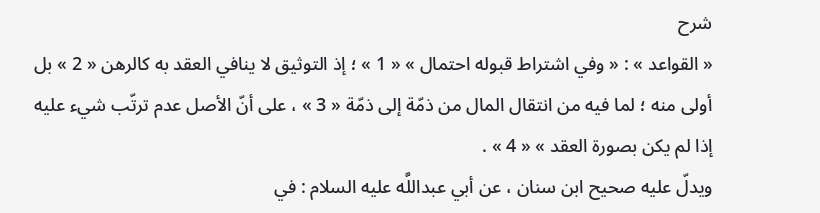شرح
« القواعد » : « وفي اشتراط قبوله احتمال » « 1 » ؛ إذ التوثيق لا ينافي العقد به كالرهن « 2 » بل أولى منه ؛ لما فيه من انتقال المال من ذمّة إلى ذمّة « 3 » ، على أنّ الأصل عدم ترتّب شيء عليه إذا لم يكن بصورة العقد » « 4 » .
ويدلّ عليه صحيح ابن سنان ، عن أبي عبداللَّه عليه السلام : في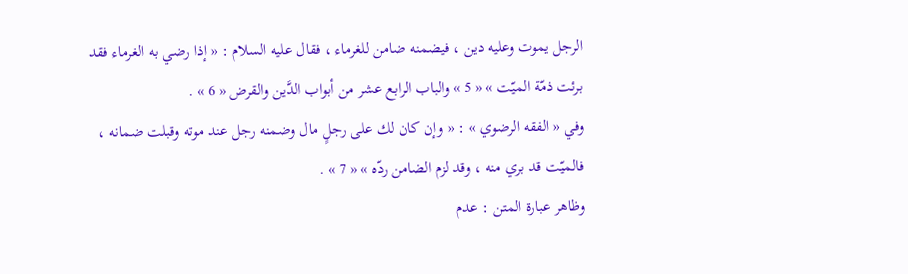الرجل يموت وعليه دين ، فيضمنه ضامن للغرماء ، فقال عليه السلام : « إذا رضي به الغرماء فقد برئت ذمّة الميّت » « 5 » والباب الرابع عشر من أبواب الدَّين والقرض « 6 » .
وفي « الفقه الرضوي » : « وإن كان لك على رجلٍ مال وضمنه رجل عند موته وقبلت ضمانه ، فالميّت قد بري منه ، وقد لزم الضامن ردّه » « 7 » .
وظاهر عبارة المتن : عدم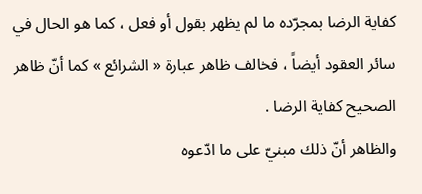كفاية الرضا بمجرّده ما لم يظهر بقول أو فعل ، كما هو الحال في سائر العقود أيضاً ، فخالف ظاهر عبارة « الشرائع » كما أنّ ظاهر الصحيح كفاية الرضا .
والظاهر أنّ ذلك مبنيّ على ما ادّعوه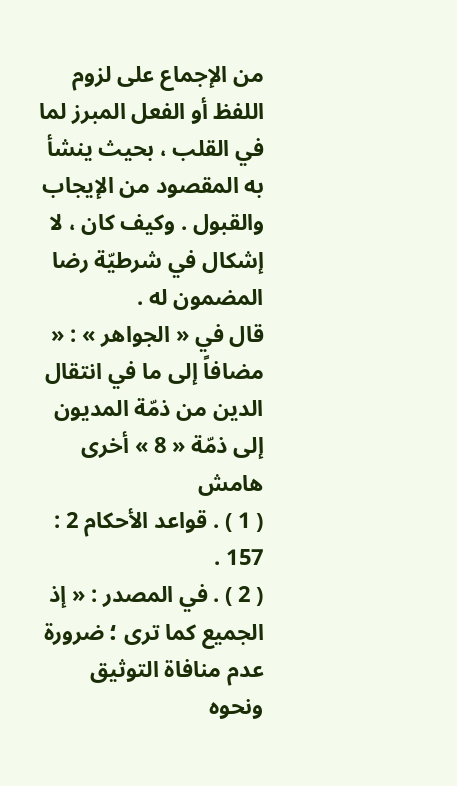من الإجماع على لزوم اللفظ أو الفعل المبرز لما في القلب ، بحيث ينشأ به المقصود من الإيجاب والقبول . وكيف كان ، لا إشكال في شرطيّة رضا المضمون له .
قال في « الجواهر » : « مضافاً إلى ما في انتقال الدين من ذمّة المديون إلى ذمّة « 8 » أخرى
هامش
( 1 ) . قواعد الأحكام 2 : 157 .
( 2 ) . في المصدر : « إذ الجميع كما ترى ؛ ضرورة عدم منافاة التوثيق ونحوه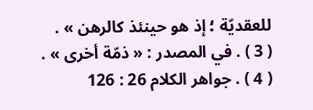للعقديّة ؛ إذ هو حينئذ كالرهن » .
( 3 ) . في المصدر : « ذمّة أخرى » .
( 4 ) . جواهر الكلام 26 : 126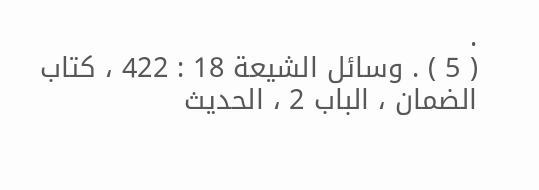.
( 5 ) . وسائل الشيعة 18 : 422 ، كتاب الضمان ، الباب 2 ، الحديث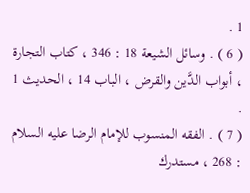1 .
( 6 ) . وسائل الشيعة 18 : 346 ، كتاب التجارة ، أبواب الدَّين والقرض ، الباب 14 ، الحديث 1 .
( 7 ) . الفقه المنسوب للإمام الرضا عليه السلام : 268 ، مستدرك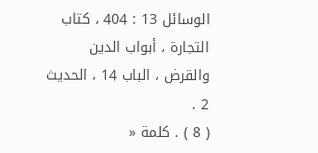الوسائل 13 : 404 ، كتاب التجارة ، أبواب الدين والقرض ، الباب 14 ، الحديث 2 .
( 8 ) . كلمة «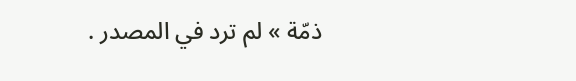ذمّة » لم ترد في المصدر .